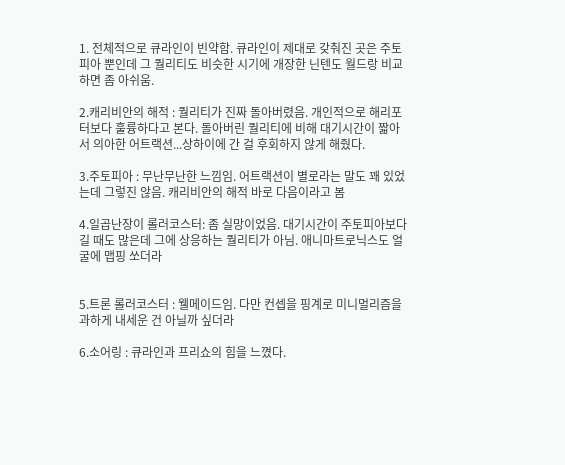1. 전체적으로 큐라인이 빈약함. 큐라인이 제대로 갖춰진 곳은 주토피아 뿐인데 그 퀄리티도 비슷한 시기에 개장한 닌텐도 월드랑 비교하면 좀 아쉬움.

2.캐리비안의 해적 : 퀄리티가 진짜 돌아버렸음. 개인적으로 해리포터보다 훌륭하다고 본다. 돌아버린 퀄리티에 비해 대기시간이 짧아서 의아한 어트랙션...상하이에 간 걸 후회하지 않게 해줬다.

3.주토피아 : 무난무난한 느낌임. 어트랙션이 별로라는 말도 꽤 있었는데 그렇진 않음. 캐리비안의 해적 바로 다음이라고 봄

4.일곱난장이 롤러코스터: 좀 실망이었음. 대기시간이 주토피아보다 길 때도 많은데 그에 상응하는 퀄리티가 아님. 애니마트로닉스도 얼굴에 맵핑 쏘더라


5.트론 롤러코스터 : 웰메이드임. 다만 컨셉을 핑계로 미니멀리즘을 과하게 내세운 건 아닐까 싶더라

6.소어링 : 큐라인과 프리쇼의 힘을 느꼈다.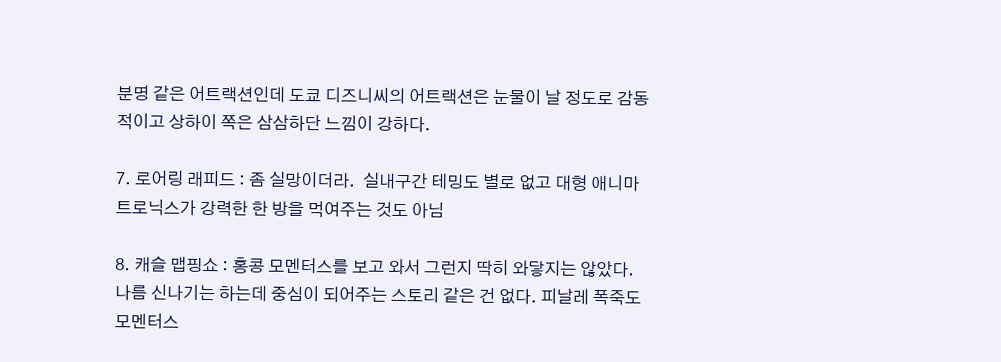분명 같은 어트랙션인데 도쿄 디즈니씨의 어트랙션은 눈물이 날 정도로 감동적이고 상하이 쪽은 삼삼하단 느낌이 강하다.

7. 로어링 래피드 : 좀 실망이더라.  실내구간 테밍도 별로 없고 대형 애니마트로닉스가 강력한 한 방을 먹여주는 것도 아님

8. 캐슬 맵핑쇼 : 홍콩 모멘터스를 보고 와서 그런지 딱히 와닿지는 않았다. 나름 신나기는 하는데 중심이 되어주는 스토리 같은 건 없다. 피날레 폭죽도 모멘터스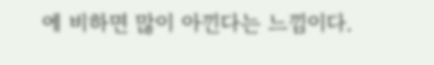에 비하면 많이 아낀다는 느낌이다.